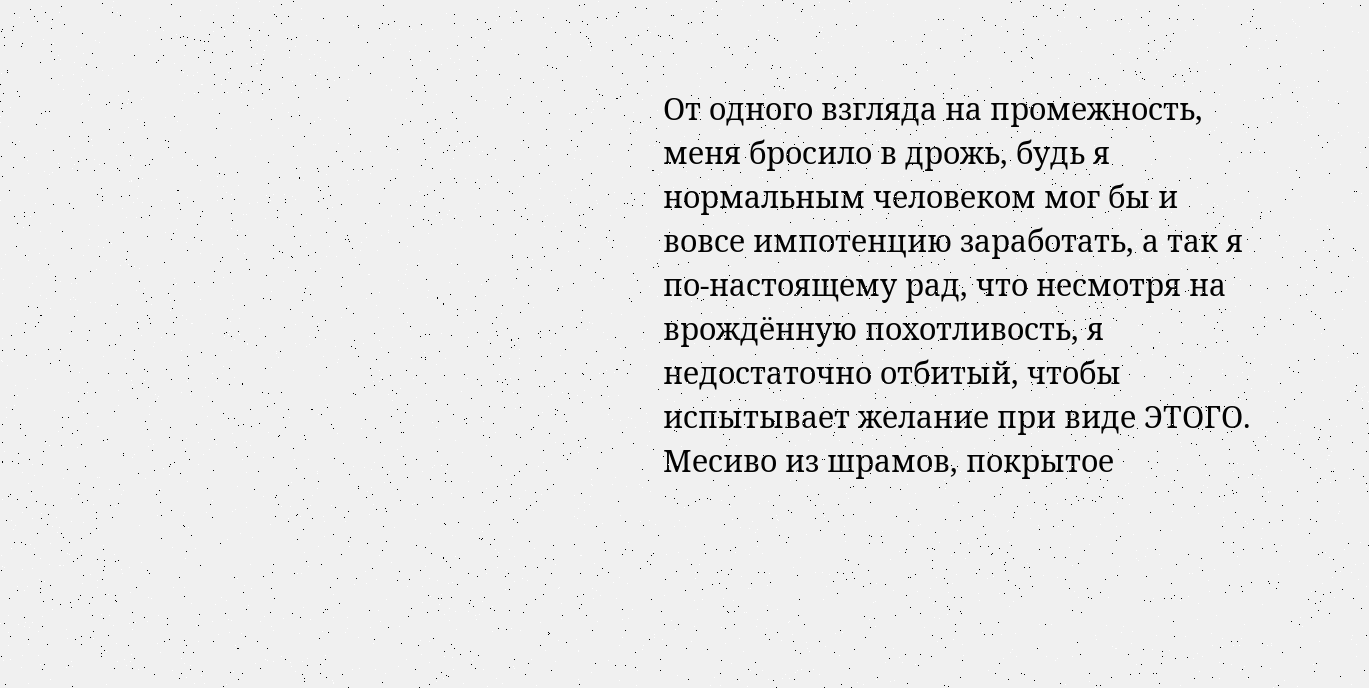От одного взгляда на промежность, меня бросило в дрожь, будь я нормальным человеком мог бы и вовсе импотенцию заработать, а так я по-настоящему рад, что несмотря на врождённую похотливость, я недостаточно отбитый, чтобы испытывает желание при виде ЭТОГО. Месиво из шрамов, покрытое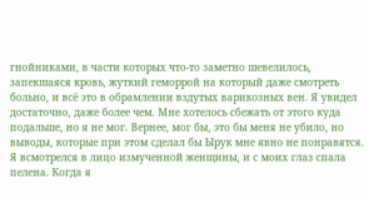гнойниками, в части которых что-то заметно шевелилось, запекшаяся кровь, жуткий геморрой на который даже смотреть больно, и всё это в обрамлении вздутых варикозных вен. Я увидел достаточно, даже более чем. Мне хотелось сбежать от этого куда подальше, но я не мог. Вернее, мог бы, это бы меня не убило, но выводы, которые при этом сделал бы Ырук мне явно не понравятся. Я всмотрелся в лицо измученной женщины, и с моих глаз спала пелена. Когда я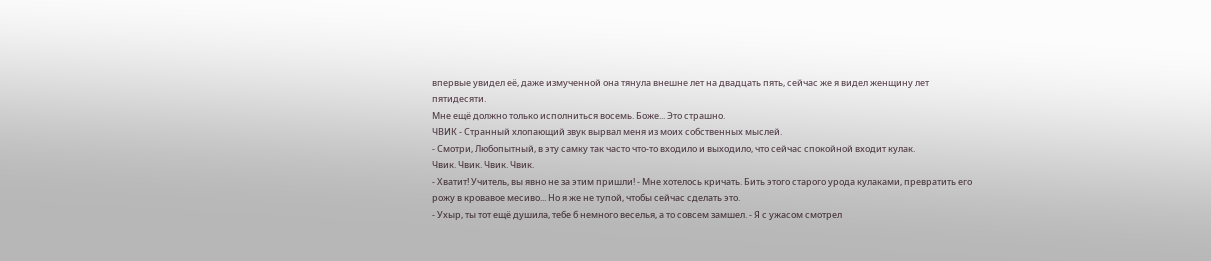впервые увидел её, даже измученной она тянула внешне лет на двадцать пять, сейчас же я видел женщину лет пятидесяти.
Мне ещё должно только исполниться восемь. Боже... Это страшно.
ЧВИК - Странный хлопающий звук вырвал меня из моих собственных мыслей.
- Смотри, Любопытный, в эту самку так часто что-то входило и выходило, что сейчас спокойной входит кулак.
Чвик. Чвик. Чвик. Чвик.
- Хватит! Учитель, вы явно не за этим пришли! - Мне хотелось кричать. Бить этого старого урода кулаками, превратить его рожу в кровавое месиво... Но я же не тупой, чтобы сейчас сделать это.
- Ухыр, ты тот ещё душила, тебе б немного веселья, а то совсем замшел. - Я с ужасом смотрел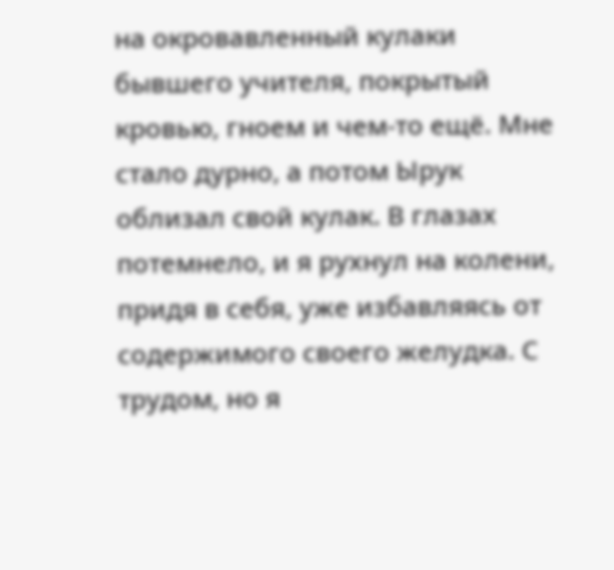на окровавленный кулаки бывшего учителя, покрытый кровью, гноем и чем-то ещё. Мне стало дурно, а потом Ырук облизал свой кулак. В глазах потемнело, и я рухнул на колени, придя в себя, уже избавляясь от содержимого своего желудка. С трудом, но я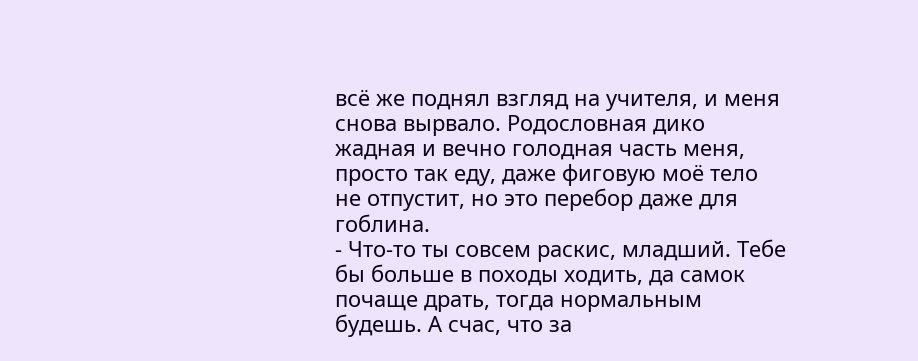всё же поднял взгляд на учителя, и меня снова вырвало. Родословная дико жадная и вечно голодная часть меня, просто так еду, даже фиговую моё тело не отпустит, но это перебор даже для гоблина.
- Что-то ты совсем раскис, младший. Тебе бы больше в походы ходить, да самок почаще драть, тогда нормальным будешь. А счас, что за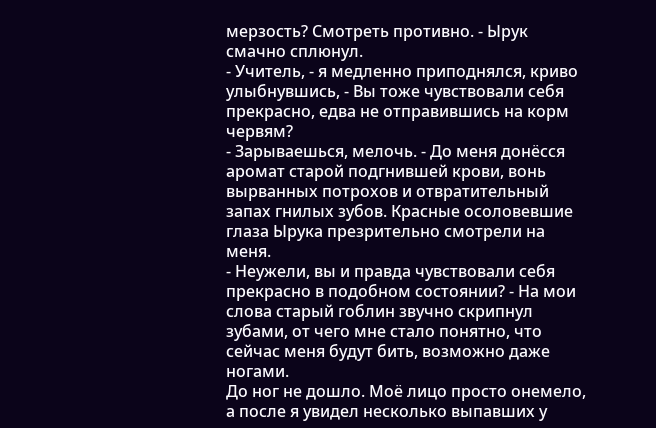мерзость? Смотреть противно. - Ырук смачно сплюнул.
- Учитель, - я медленно приподнялся, криво улыбнувшись, - Вы тоже чувствовали себя прекрасно, едва не отправившись на корм червям?
- Зарываешься, мелочь. - До меня донёсся аромат старой подгнившей крови, вонь вырванных потрохов и отвратительный запах гнилых зубов. Красные осоловевшие глаза Ырука презрительно смотрели на меня.
- Неужели, вы и правда чувствовали себя прекрасно в подобном состоянии? - На мои слова старый гоблин звучно скрипнул зубами, от чего мне стало понятно, что сейчас меня будут бить, возможно даже ногами.
До ног не дошло. Моё лицо просто онемело, а после я увидел несколько выпавших у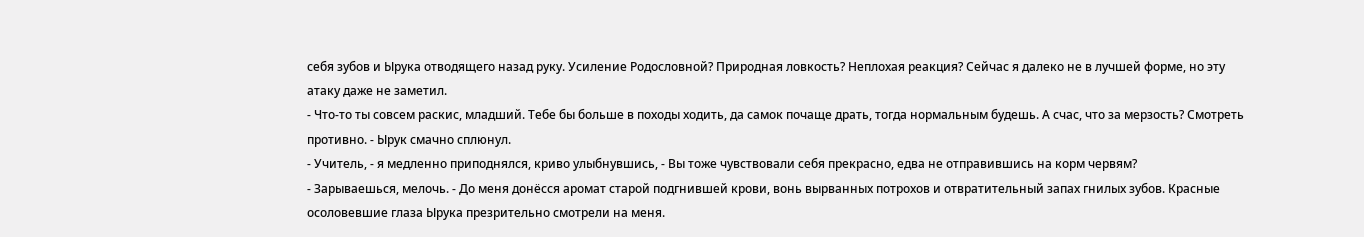себя зубов и Ырука отводящего назад руку. Усиление Родословной? Природная ловкость? Неплохая реакция? Сейчас я далеко не в лучшей форме, но эту атаку даже не заметил.
- Что-то ты совсем раскис, младший. Тебе бы больше в походы ходить, да самок почаще драть, тогда нормальным будешь. А счас, что за мерзость? Смотреть противно. - Ырук смачно сплюнул.
- Учитель, - я медленно приподнялся, криво улыбнувшись, - Вы тоже чувствовали себя прекрасно, едва не отправившись на корм червям?
- Зарываешься, мелочь. - До меня донёсся аромат старой подгнившей крови, вонь вырванных потрохов и отвратительный запах гнилых зубов. Красные осоловевшие глаза Ырука презрительно смотрели на меня.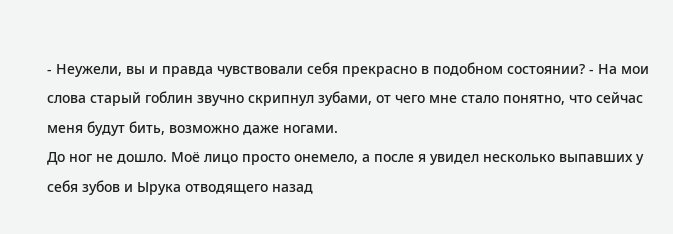- Неужели, вы и правда чувствовали себя прекрасно в подобном состоянии? - На мои слова старый гоблин звучно скрипнул зубами, от чего мне стало понятно, что сейчас меня будут бить, возможно даже ногами.
До ног не дошло. Моё лицо просто онемело, а после я увидел несколько выпавших у себя зубов и Ырука отводящего назад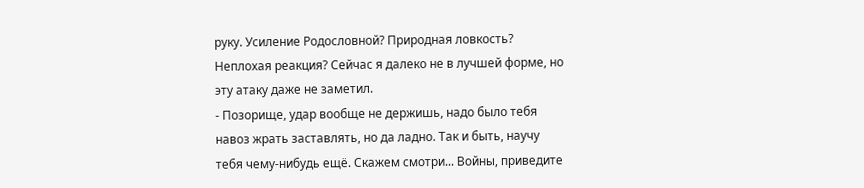руку. Усиление Родословной? Природная ловкость? Неплохая реакция? Сейчас я далеко не в лучшей форме, но эту атаку даже не заметил.
- Позорище, удар вообще не держишь, надо было тебя навоз жрать заставлять, но да ладно. Так и быть, научу тебя чему-нибудь ещё. Скажем смотри... Войны, приведите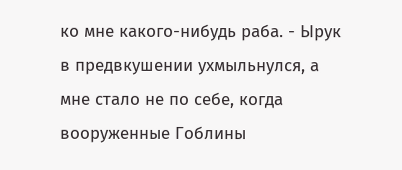ко мне какого-нибудь раба. - Ырук в предвкушении ухмыльнулся, а мне стало не по себе, когда вооруженные Гоблины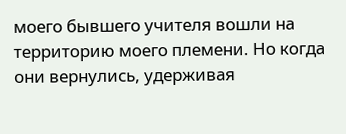моего бывшего учителя вошли на территорию моего племени. Но когда они вернулись, удерживая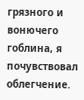грязного и вонючего гоблина, я почувствовал облегчение.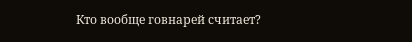Кто вообще говнарей считает?